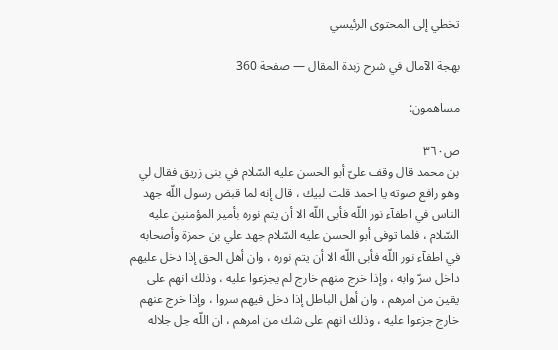تخطي إلى المحتوى الرئيسي

بهجة الآمال في شرح زبدة المقال — صفحة 360

مساهمون:

ص٣٦٠
بن محمد قال وقف علىّ أبو الحسن عليه السّلام في بنى زريق فقال لي وهو رافع صوته يا احمد قلت لبيك ، قال إنه لما قبض رسول اللّه جهد الناس في اطفآء نور اللّه فأبى اللّه الا أن يتم نوره بأمير المؤمنين عليه السّلام ، فلما توفى أبو الحسن عليه السّلام جهد علي بن حمزة وأصحابه في اطفآء نور اللّه فأبى اللّه الا أن يتم نوره ، وان أهل الحق إذا دخل عليهم داخل سرّ وابه ، وإذا خرج منهم خارج لم يجزعوا عليه ، وذلك انهم على يقين من امرهم ، وان أهل الباطل إذا دخل فيهم سروا ، وإذا خرج عنهم خارج جزعوا عليه ، وذلك انهم على شك من امرهم ، ان اللّه جل جلاله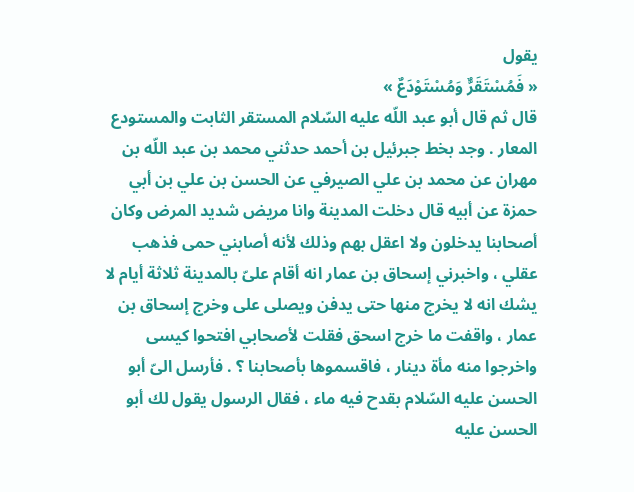يقول
« فَمُسْتَقَرٌّ وَمُسْتَوْدَعٌ »
قال ثم قال أبو عبد اللّه عليه السّلام المستقر الثابت والمستودع المعار . وجد بخط جبرئيل بن أحمد حدثني محمد بن عبد اللّه بن مهران عن محمد بن علي الصيرفي عن الحسن بن علي بن أبي حمزة عن أبيه قال دخلت المدينة وانا مريض شديد المرض وكان أصحابنا يدخلون ولا اعقل بهم وذلك لأنه أصابني حمى فذهب عقلي ، واخبرني إسحاق بن عمار انه أقام علىّ بالمدينة ثلاثة أيام لا يشك انه لا يخرج منها حتى يدفن ويصلى على وخرج إسحاق بن عمار ، واقفت ما خرج اسحق فقلت لأصحابي افتحوا كيسى واخرجوا منه مأة دينار ، فاقسموها بأصحابنا ؟ . فأرسل الىّ أبو الحسن عليه السّلام بقدح فيه ماء ، فقال الرسول يقول لك أبو الحسن عليه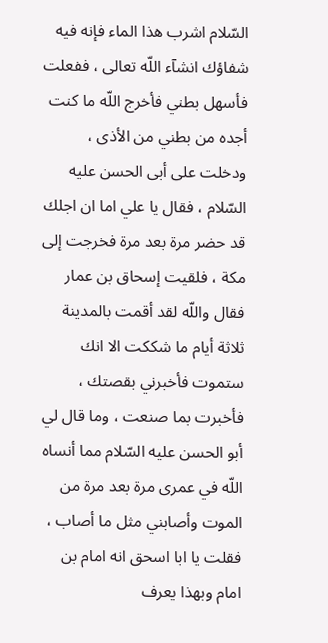السّلام اشرب هذا الماء فإنه فيه شفاؤك انشآء اللّه تعالى ، ففعلت فأسهل بطني فأخرج اللّه ما كنت أجده من بطني من الأذى ، ودخلت على أبى الحسن عليه السّلام ، فقال يا علي اما ان اجلك قد حضر مرة بعد مرة فخرجت إلى مكة ، فلقيت إسحاق بن عمار فقال واللّه لقد أقمت بالمدينة ثلاثة أيام ما شككت الا انك ستموت فأخبرني بقصتك ، فأخبرت بما صنعت ، وما قال لي أبو الحسن عليه السّلام مما أنساه اللّه في عمرى مرة بعد مرة من الموت وأصابني مثل ما أصاب ، فقلت يا ابا اسحق انه امام بن امام وبهذا يعرف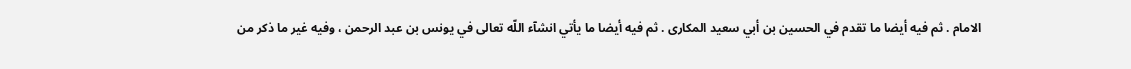الامام . ثم فيه أيضا ما تقدم في الحسين بن أبي سعيد المكارى . ثم فيه أيضا ما يأتي انشآء اللّه تعالى في يونس بن عبد الرحمن ، وفيه غير ما ذكر من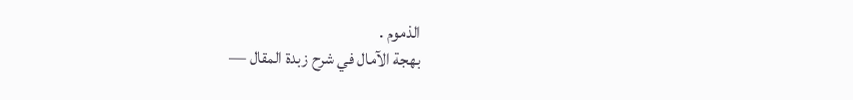الذموم .
بهجة الآمال في شرح زبدة المقال —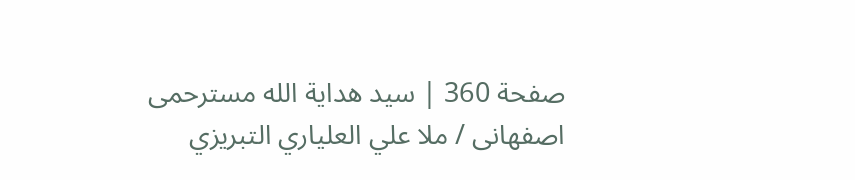صفحة 360 | سيد هداية الله مسترحمى اصفهانى / ملا علي العلياري التبريزي